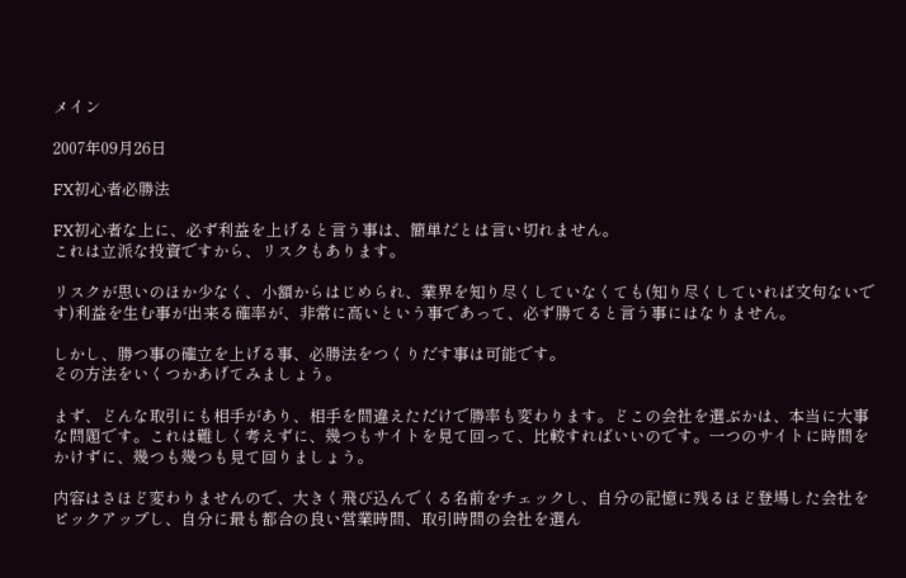メイン

2007年09月26日

FX初心者必勝法

FX初心者な上に、必ず利益を上げると言う事は、簡単だとは言い切れません。
これは立派な投資ですから、リスクもあります。

リスクが思いのほか少なく、小額からはじめられ、業界を知り尽くしていなくても(知り尽くしていれば文句ないです)利益を生む事が出来る確率が、非常に高いという事であって、必ず勝てると言う事にはなりません。

しかし、勝つ事の確立を上げる事、必勝法をつくりだす事は可能です。
その方法をいくつかあげてみましょう。

まず、どんな取引にも相手があり、相手を間違えただけで勝率も変わります。どこの会社を選ぶかは、本当に大事な問題です。これは難しく考えずに、幾つもサイトを見て回って、比較すればいいのです。一つのサイトに時間をかけずに、幾つも幾つも見て回りましょう。

内容はさほど変わりませんので、大きく飛び込んでくる名前をチェックし、自分の記憶に残るほど登場した会社をピックアップし、自分に最も都合の良い営業時間、取引時間の会社を選ん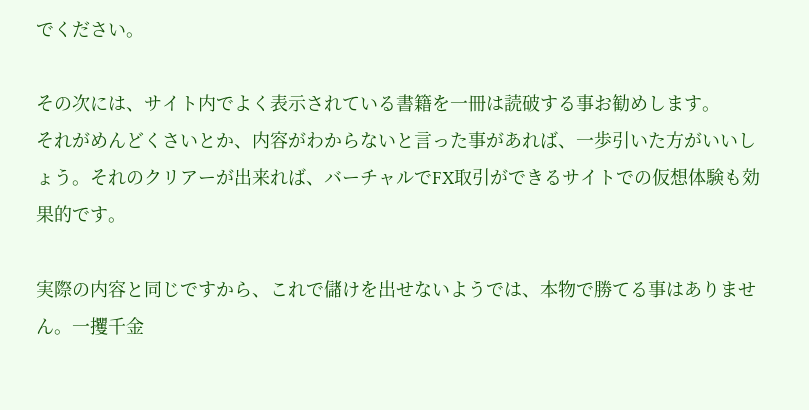でください。

その次には、サイト内でよく表示されている書籍を一冊は読破する事お勧めします。
それがめんどくさいとか、内容がわからないと言った事があれば、一歩引いた方がいいしょう。それのクリアーが出来れば、バーチャルでFX取引ができるサイトでの仮想体験も効果的です。

実際の内容と同じですから、これで儲けを出せないようでは、本物で勝てる事はありません。一攫千金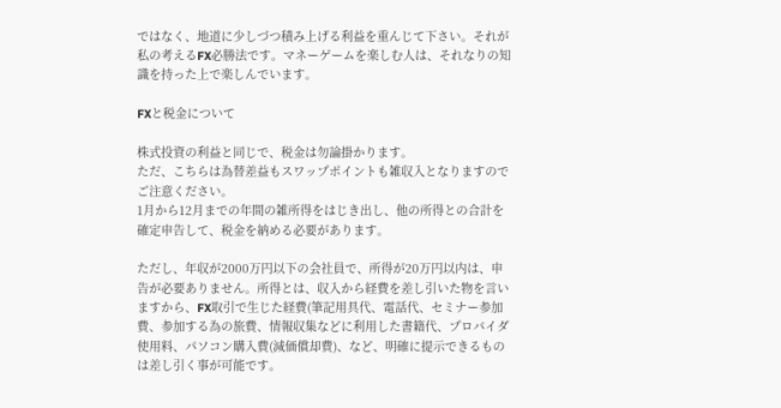ではなく、地道に少しづつ積み上げる利益を重んじて下さい。それが私の考えるFX必勝法です。マネーゲームを楽しむ人は、それなりの知識を持った上で楽しんでいます。

FXと税金について

株式投資の利益と同じで、税金は勿論掛かります。
ただ、こちらは為替差益もスワップポイントも雑収入となりますのでご注意ください。
1月から12月までの年間の雑所得をはじき出し、他の所得との合計を確定申告して、税金を納める必要があります。

ただし、年収が2000万円以下の会社員で、所得が20万円以内は、申告が必要ありません。所得とは、収入から経費を差し引いた物を言いますから、FX取引で生じた経費(筆記用具代、電話代、セミナー参加費、参加する為の旅費、情報収集などに利用した書籍代、プロバイダ使用料、パソコン購入費(減価償却費)、など、明確に提示できるものは差し引く事が可能です。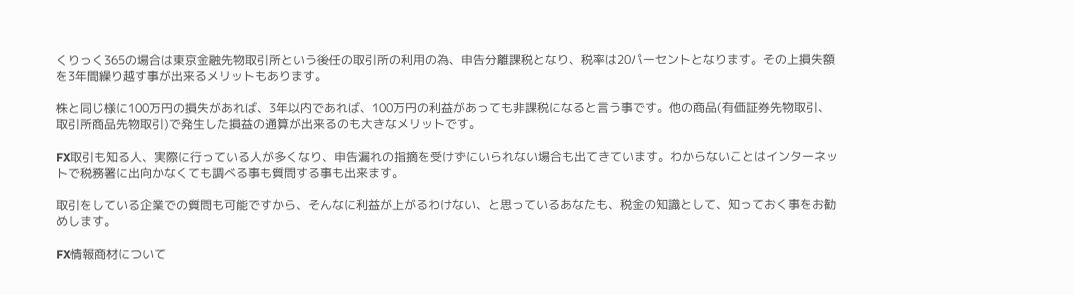くりっく365の場合は東京金融先物取引所という後任の取引所の利用の為、申告分離課税となり、税率は20パーセントとなります。その上損失額を3年間繰り越す事が出来るメリットもあります。

株と同じ様に100万円の損失があれば、3年以内であれば、100万円の利益があっても非課税になると言う事です。他の商品(有価証券先物取引、取引所商品先物取引)で発生した損益の通算が出来るのも大きなメリットです。

FX取引も知る人、実際に行っている人が多くなり、申告漏れの指摘を受けずにいられない場合も出てきています。わからないことはインターネットで税務署に出向かなくても調べる事も質問する事も出来ます。

取引をしている企業での質問も可能ですから、そんなに利益が上がるわけない、と思っているあなたも、税金の知識として、知っておく事をお勧めします。

FX情報商材について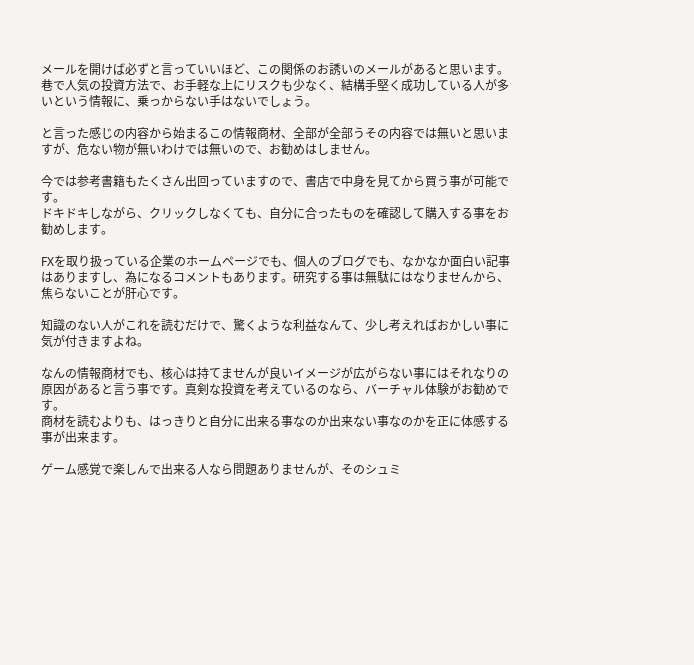メールを開けば必ずと言っていいほど、この関係のお誘いのメールがあると思います。
巷で人気の投資方法で、お手軽な上にリスクも少なく、結構手堅く成功している人が多いという情報に、乗っからない手はないでしょう。

と言った感じの内容から始まるこの情報商材、全部が全部うその内容では無いと思いますが、危ない物が無いわけでは無いので、お勧めはしません。

今では参考書籍もたくさん出回っていますので、書店で中身を見てから買う事が可能です。
ドキドキしながら、クリックしなくても、自分に合ったものを確認して購入する事をお勧めします。

FXを取り扱っている企業のホームページでも、個人のブログでも、なかなか面白い記事はありますし、為になるコメントもあります。研究する事は無駄にはなりませんから、焦らないことが肝心です。

知識のない人がこれを読むだけで、驚くような利益なんて、少し考えればおかしい事に気が付きますよね。

なんの情報商材でも、核心は持てませんが良いイメージが広がらない事にはそれなりの原因があると言う事です。真剣な投資を考えているのなら、バーチャル体験がお勧めです。
商材を読むよりも、はっきりと自分に出来る事なのか出来ない事なのかを正に体感する事が出来ます。

ゲーム感覚で楽しんで出来る人なら問題ありませんが、そのシュミ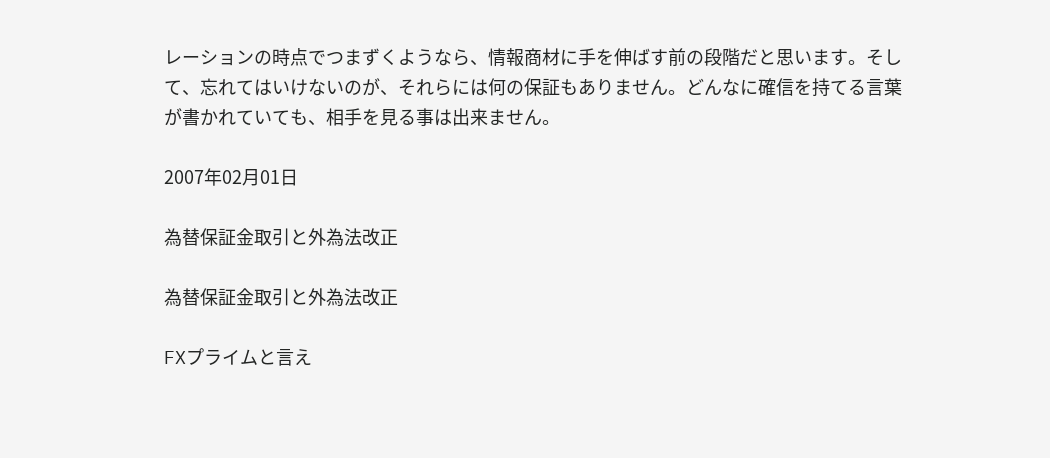レーションの時点でつまずくようなら、情報商材に手を伸ばす前の段階だと思います。そして、忘れてはいけないのが、それらには何の保証もありません。どんなに確信を持てる言葉が書かれていても、相手を見る事は出来ません。

2007年02月01日

為替保証金取引と外為法改正

為替保証金取引と外為法改正

FXプライムと言え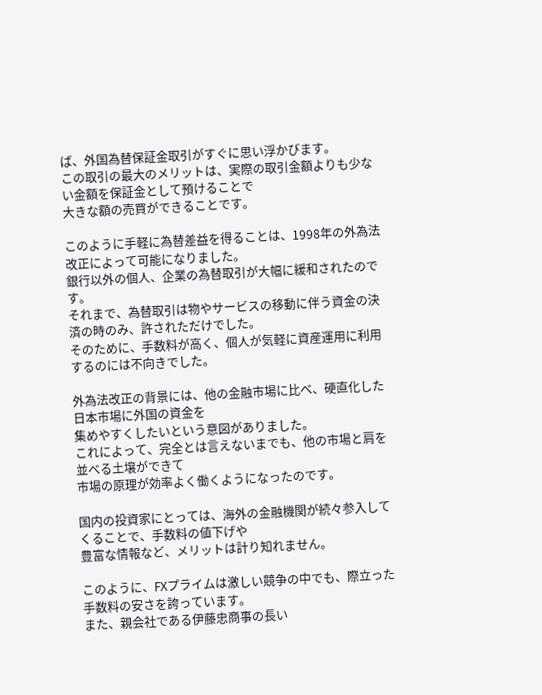ば、外国為替保証金取引がすぐに思い浮かびます。
この取引の最大のメリットは、実際の取引金額よりも少ない金額を保証金として預けることで
大きな額の売買ができることです。

このように手軽に為替差益を得ることは、1998年の外為法改正によって可能になりました。
銀行以外の個人、企業の為替取引が大幅に緩和されたのです。
それまで、為替取引は物やサービスの移動に伴う資金の決済の時のみ、許されただけでした。
そのために、手数料が高く、個人が気軽に資産運用に利用するのには不向きでした。

外為法改正の背景には、他の金融市場に比べ、硬直化した日本市場に外国の資金を
集めやすくしたいという意図がありました。
これによって、完全とは言えないまでも、他の市場と肩を並べる土壌ができて
市場の原理が効率よく働くようになったのです。

国内の投資家にとっては、海外の金融機関が続々参入してくることで、手数料の値下げや
豊富な情報など、メリットは計り知れません。

このように、FXプライムは激しい競争の中でも、際立った手数料の安さを誇っています。
また、親会社である伊藤忠商事の長い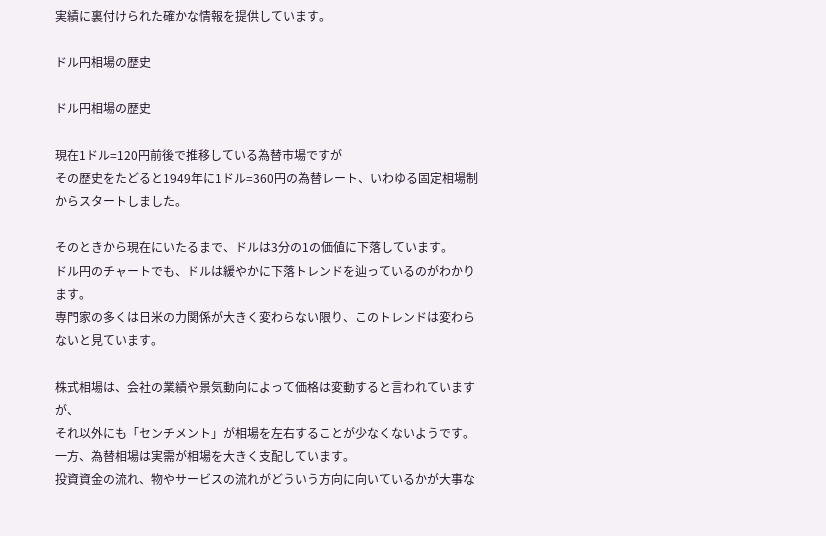実績に裏付けられた確かな情報を提供しています。

ドル円相場の歴史

ドル円相場の歴史

現在1ドル=120円前後で推移している為替市場ですが
その歴史をたどると1949年に1ドル=360円の為替レート、いわゆる固定相場制からスタートしました。

そのときから現在にいたるまで、ドルは3分の1の価値に下落しています。
ドル円のチャートでも、ドルは緩やかに下落トレンドを辿っているのがわかります。
専門家の多くは日米の力関係が大きく変わらない限り、このトレンドは変わらないと見ています。

株式相場は、会社の業績や景気動向によって価格は変動すると言われていますが、
それ以外にも「センチメント」が相場を左右することが少なくないようです。
一方、為替相場は実需が相場を大きく支配しています。
投資資金の流れ、物やサービスの流れがどういう方向に向いているかが大事な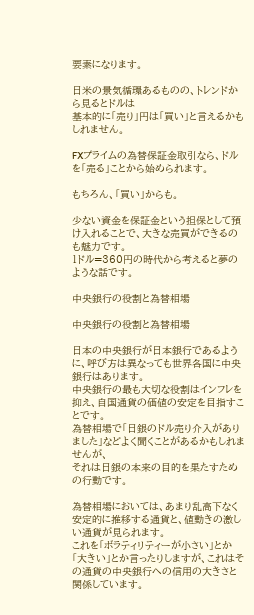要素になります。

日米の景気循環あるものの、トレンドから見るとドルは
基本的に「売り」円は「買い」と言えるかもしれません。

FXプライムの為替保証金取引なら、ドルを「売る」ことから始められます。

もちろん、「買い」からも。

少ない資金を保証金という担保として預け入れることで、大きな売買ができるのも魅力です。
1ドル=360円の時代から考えると夢のような話です。

中央銀行の役割と為替相場

中央銀行の役割と為替相場

日本の中央銀行が日本銀行であるように、呼び方は異なっても世界各国に中央銀行はあります。
中央銀行の最も大切な役割はインフレを抑え、自国通貨の価値の安定を目指すことです。
為替相場で「日銀のドル売り介入がありました」などよく聞くことがあるかもしれませんが、
それは日銀の本来の目的を果たすための行動です。

為替相場においては、あまり乱高下なく安定的に推移する通貨と、値動きの激しい通貨が見られます。
これを「ボラティリティーが小さい」とか「大きい」とか言ったりしますが、これはその通貨の中央銀行への信用の大きさと関係しています。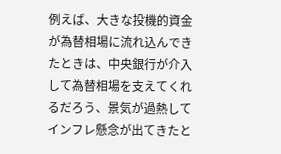例えば、大きな投機的資金が為替相場に流れ込んできたときは、中央銀行が介入して為替相場を支えてくれるだろう、景気が過熱してインフレ懸念が出てきたと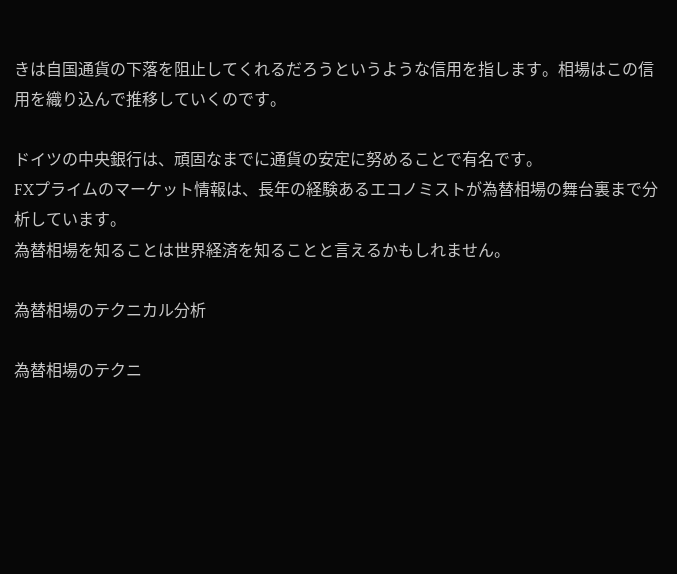きは自国通貨の下落を阻止してくれるだろうというような信用を指します。相場はこの信用を織り込んで推移していくのです。

ドイツの中央銀行は、頑固なまでに通貨の安定に努めることで有名です。
FXプライムのマーケット情報は、長年の経験あるエコノミストが為替相場の舞台裏まで分析しています。
為替相場を知ることは世界経済を知ることと言えるかもしれません。

為替相場のテクニカル分析

為替相場のテクニ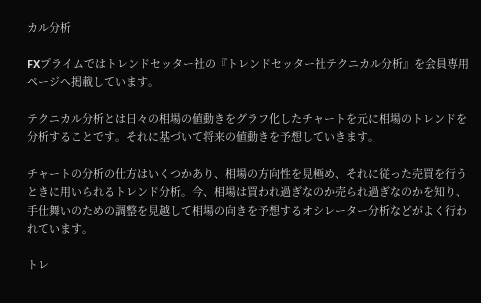カル分析

FXプライムではトレンドセッター社の『トレンドセッター社テクニカル分析』を会員専用ページへ掲載しています。

テクニカル分析とは日々の相場の値動きをグラフ化したチャートを元に相場のトレンドを分析することです。それに基づいて将来の値動きを予想していきます。

チャートの分析の仕方はいくつかあり、相場の方向性を見極め、それに従った売買を行うときに用いられるトレンド分析。今、相場は買われ過ぎなのか売られ過ぎなのかを知り、手仕舞いのための調整を見越して相場の向きを予想するオシレーター分析などがよく行われています。

トレ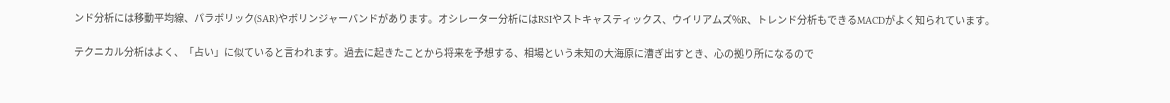ンド分析には移動平均線、パラボリック(SAR)やボリンジャーバンドがあります。オシレーター分析にはRSIやストキャスティックス、ウイリアムズ%R、トレンド分析もできるMACDがよく知られています。

テクニカル分析はよく、「占い」に似ていると言われます。過去に起きたことから将来を予想する、相場という未知の大海原に漕ぎ出すとき、心の拠り所になるので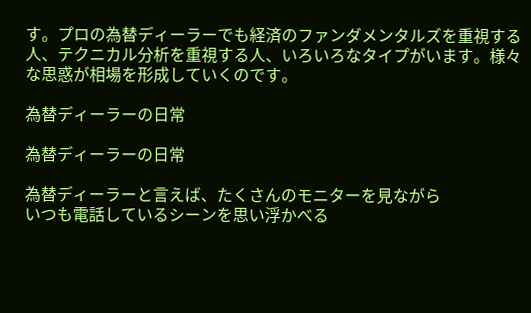す。プロの為替ディーラーでも経済のファンダメンタルズを重視する人、テクニカル分析を重視する人、いろいろなタイプがいます。様々な思惑が相場を形成していくのです。

為替ディーラーの日常

為替ディーラーの日常

為替ディーラーと言えば、たくさんのモニターを見ながら
いつも電話しているシーンを思い浮かべる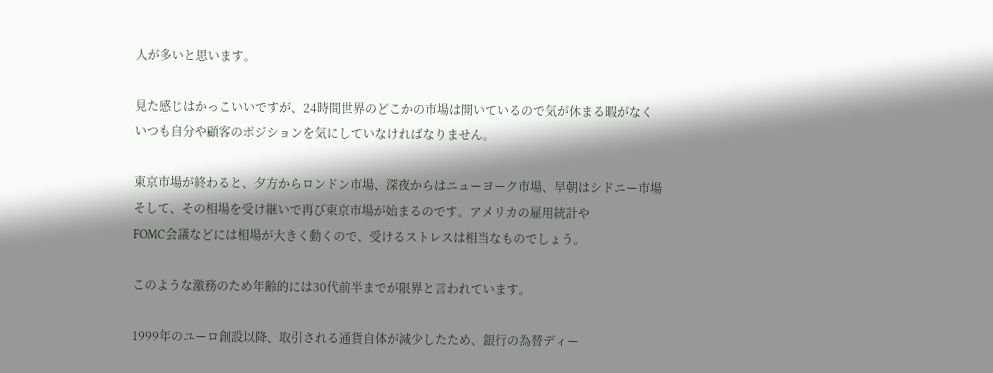人が多いと思います。

見た感じはかっこいいですが、24時間世界のどこかの市場は開いているので気が休まる暇がなく
いつも自分や顧客のポジションを気にしていなければなりません。

東京市場が終わると、夕方からロンドン市場、深夜からはニューヨーク市場、早朝はシドニー市場
そして、その相場を受け継いで再び東京市場が始まるのです。アメリカの雇用統計や
FOMC会議などには相場が大きく動くので、受けるストレスは相当なものでしょう。

このような激務のため年齢的には30代前半までが限界と言われています。

1999年のユーロ創設以降、取引される通貨自体が減少したため、銀行の為替ディー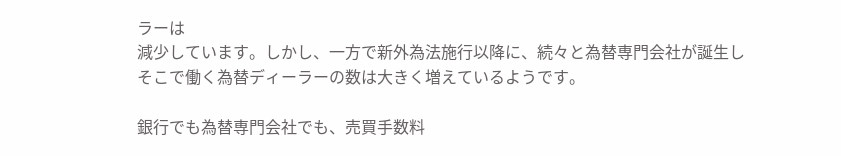ラーは
減少しています。しかし、一方で新外為法施行以降に、続々と為替専門会社が誕生し
そこで働く為替ディーラーの数は大きく増えているようです。

銀行でも為替専門会社でも、売買手数料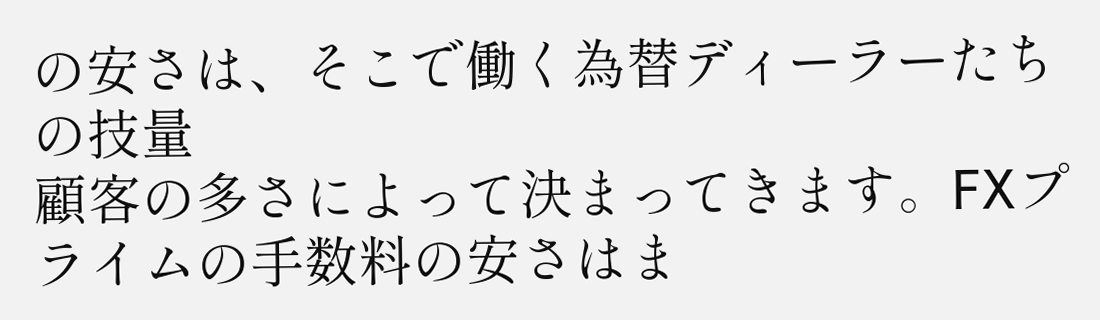の安さは、そこで働く為替ディーラーたちの技量
顧客の多さによって決まってきます。FXプライムの手数料の安さはま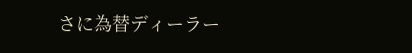さに為替ディーラー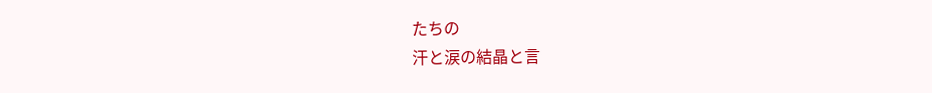たちの
汗と涙の結晶と言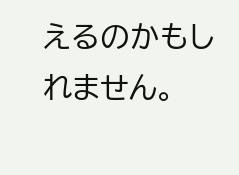えるのかもしれません。